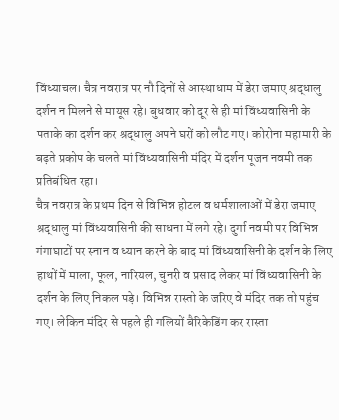विंध्याचल। चैत्र नवरात्र पर नौ दिनों से आस्थाधाम में डेरा जमाए श्रद्धालु दर्शन न मिलने से मायूस रहे। बुधवार को दूर से ही मां विंध्यवासिनी के पताके का दर्शन कर श्रद्धालु अपने घरों को लौट गए। कोरोना महामारी के बढ़ते प्रकोप के चलते मां विंध्यवासिनी मंदिर में दर्शन पूजन नवमी तक प्रतिबंधित रहा।
चैत्र नवरात्र के प्रथम दिन से विभिन्न होटल व धर्मशालाओं में डेरा जमाए श्रद्धालु मां विंध्यवासिनी की साधना में लगे रहे। दुर्गा नवमी पर विभिन्न गंगाघाटों पर स्नान व ध्यान करने के बाद मां विंध्यवासिनी के दर्शन के लिए हाथों में माला, फूल, नारियल, चुनरी व प्रसाद लेकर मां विंध्यवासिनी के दर्शन के लिए निकल पड़े। विभिन्न रास्तो के जरिए वे मंदिर तक तो पहुंच गए। लेकिन मंदिर से पहले ही गलियों बैरिकेडिंग कर रास्ता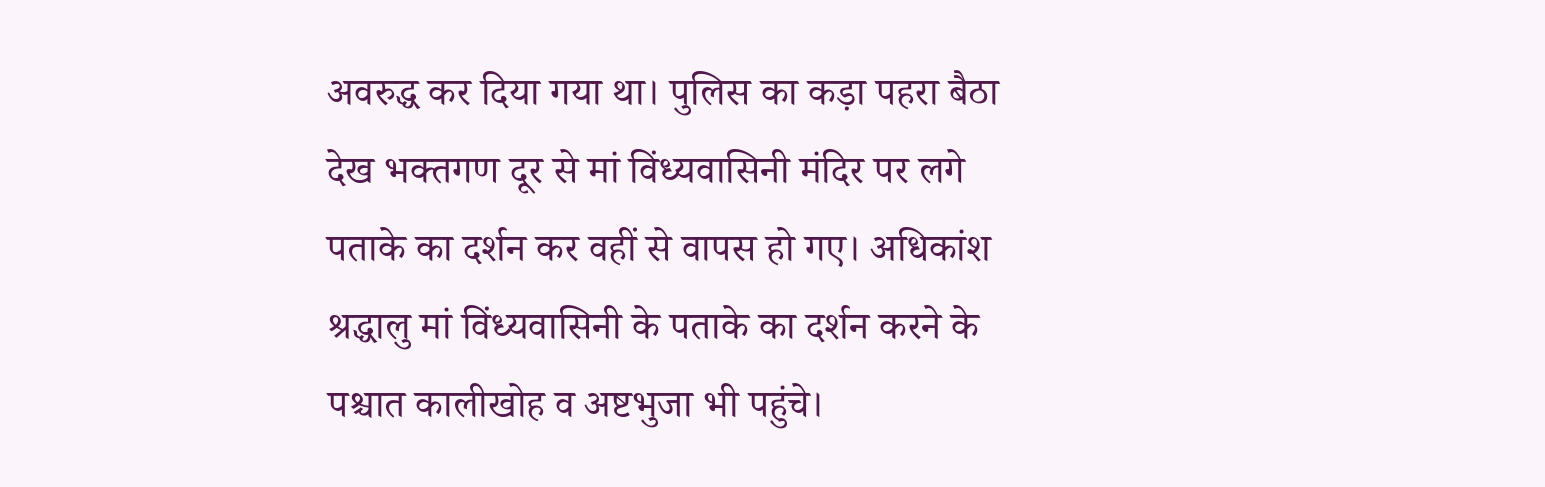अवरुद्ध कर दिया गया था। पुलिस का कड़ा पहरा बैठा देख भक्तगण दूर से मां विंध्यवासिनी मंदिर पर लगे पताके का दर्शन कर वहीं से वापस हो गए। अधिकांश श्रद्धालु मां विंध्यवासिनी के पताके का दर्शन करने के पश्चात कालीखोह व अष्टभुजा भी पहुंचे।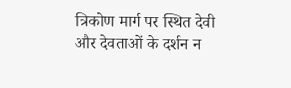त्रिकोण मार्ग पर स्थित देवी और देवताओं के दर्शन न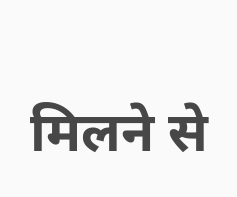मिलने से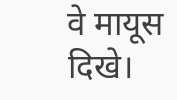वे मायूस दिखे।